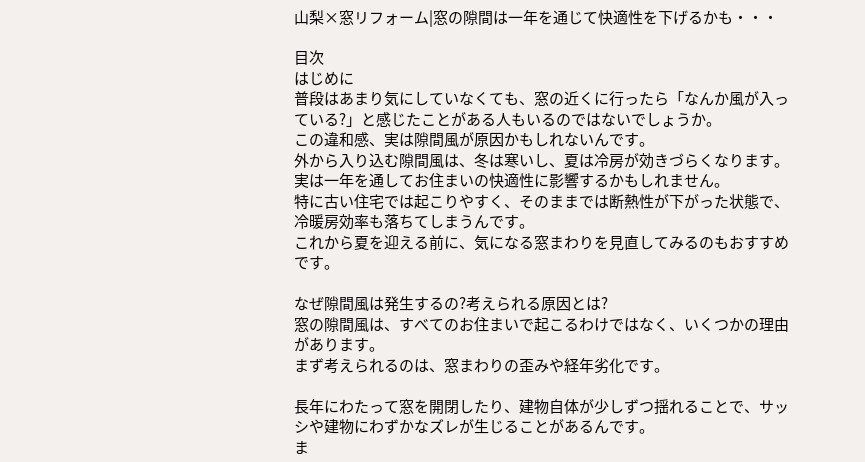山梨×窓リフォーム|窓の隙間は一年を通じて快適性を下げるかも・・・

目次
はじめに
普段はあまり気にしていなくても、窓の近くに行ったら「なんか風が入っている?」と感じたことがある人もいるのではないでしょうか。
この違和感、実は隙間風が原因かもしれないんです。
外から入り込む隙間風は、冬は寒いし、夏は冷房が効きづらくなります。実は一年を通してお住まいの快適性に影響するかもしれません。
特に古い住宅では起こりやすく、そのままでは断熱性が下がった状態で、冷暖房効率も落ちてしまうんです。
これから夏を迎える前に、気になる窓まわりを見直してみるのもおすすめです。

なぜ隙間風は発生するの?考えられる原因とは?
窓の隙間風は、すべてのお住まいで起こるわけではなく、いくつかの理由があります。
まず考えられるのは、窓まわりの歪みや経年劣化です。

長年にわたって窓を開閉したり、建物自体が少しずつ揺れることで、サッシや建物にわずかなズレが生じることがあるんです。
ま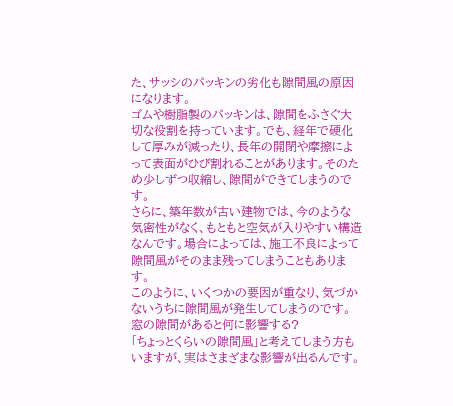た、サッシのパッキンの劣化も隙間風の原因になります。
ゴムや樹脂製のパッキンは、隙間をふさぐ大切な役割を持っています。でも、経年で硬化して厚みが減ったり、長年の開閉や摩擦によって表面がひび割れることがあります。そのため少しずつ収縮し、隙間ができてしまうのです。
さらに、築年数が古い建物では、今のような気密性がなく、もともと空気が入りやすい構造なんです。場合によっては、施工不良によって隙間風がそのまま残ってしまうこともあります。
このように、いくつかの要因が重なり、気づかないうちに隙間風が発生してしまうのです。
窓の隙間があると何に影響する?
「ちょっとくらいの隙間風」と考えてしまう方もいますが、実はさまざまな影響が出るんです。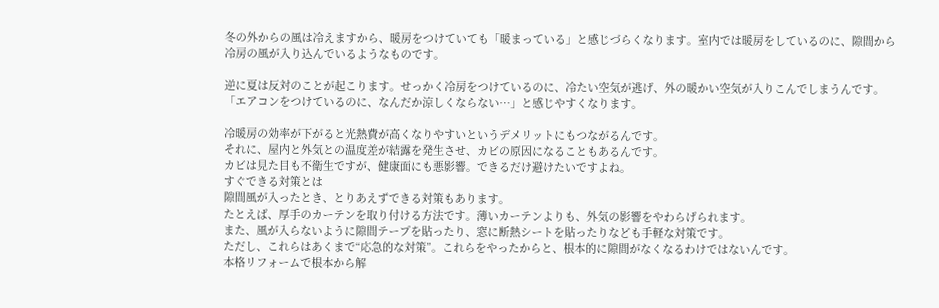冬の外からの風は冷えますから、暖房をつけていても「暖まっている」と感じづらくなります。室内では暖房をしているのに、隙間から冷房の風が入り込んでいるようなものです。

逆に夏は反対のことが起こります。せっかく冷房をつけているのに、冷たい空気が逃げ、外の暖かい空気が入りこんでしまうんです。
「エアコンをつけているのに、なんだか涼しくならない…」と感じやすくなります。

冷暖房の効率が下がると光熱費が高くなりやすいというデメリットにもつながるんです。
それに、屋内と外気との温度差が結露を発生させ、カビの原因になることもあるんです。
カビは見た目も不衛生ですが、健康面にも悪影響。できるだけ避けたいですよね。
すぐできる対策とは
隙間風が入ったとき、とりあえずできる対策もあります。
たとえば、厚手のカーテンを取り付ける方法です。薄いカーテンよりも、外気の影響をやわらげられます。
また、風が入らないように隙間テープを貼ったり、窓に断熱シートを貼ったりなども手軽な対策です。
ただし、これらはあくまで“応急的な対策”。これらをやったからと、根本的に隙間がなくなるわけではないんです。
本格リフォームで根本から解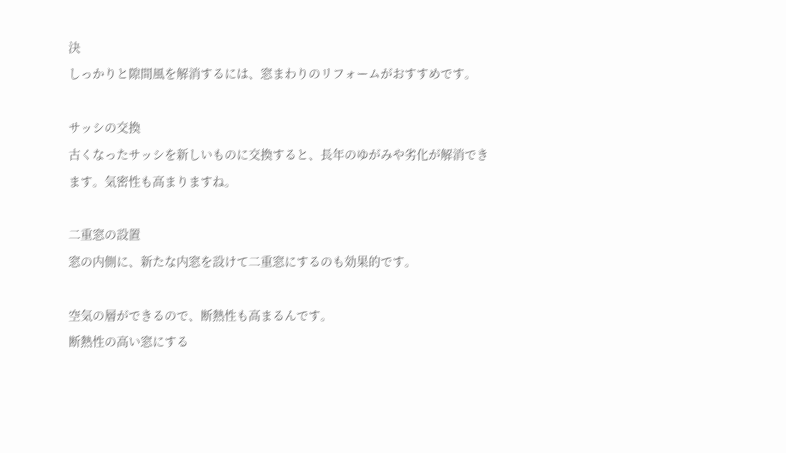決
しっかりと隙間風を解消するには、窓まわりのリフォームがおすすめです。

サッシの交換
古くなったサッシを新しいものに交換すると、長年のゆがみや劣化が解消できます。気密性も高まりますね。

二重窓の設置
窓の内側に、新たな内窓を設けて二重窓にするのも効果的です。

空気の層ができるので、断熱性も高まるんです。
断熱性の高い窓にする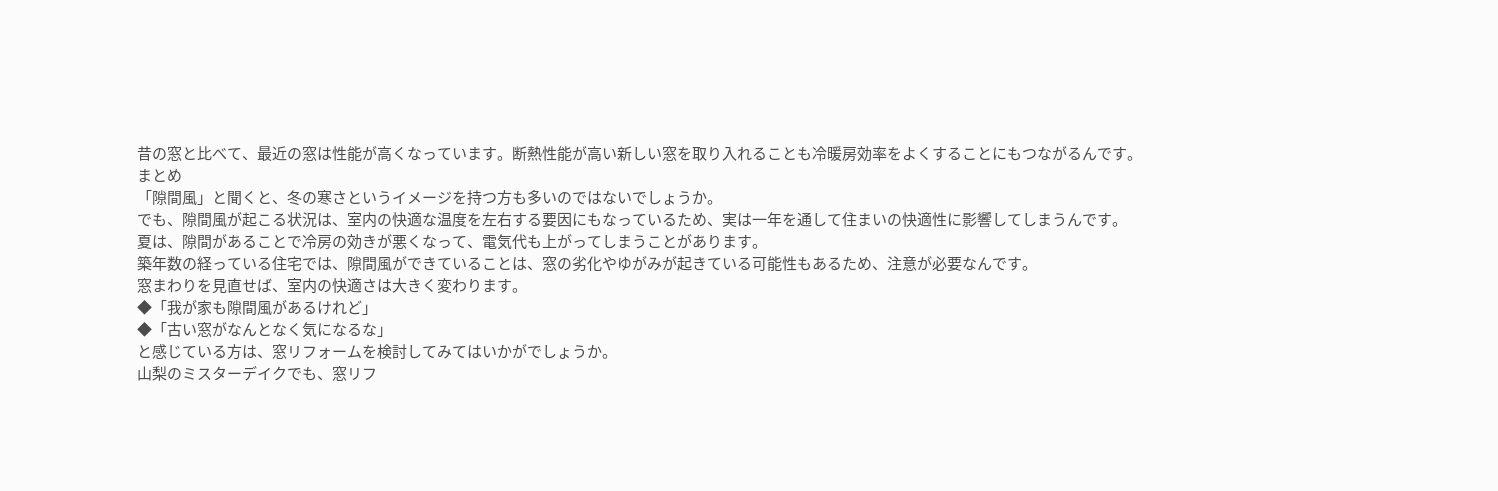昔の窓と比べて、最近の窓は性能が高くなっています。断熱性能が高い新しい窓を取り入れることも冷暖房効率をよくすることにもつながるんです。
まとめ
「隙間風」と聞くと、冬の寒さというイメージを持つ方も多いのではないでしょうか。
でも、隙間風が起こる状況は、室内の快適な温度を左右する要因にもなっているため、実は一年を通して住まいの快適性に影響してしまうんです。
夏は、隙間があることで冷房の効きが悪くなって、電気代も上がってしまうことがあります。
築年数の経っている住宅では、隙間風ができていることは、窓の劣化やゆがみが起きている可能性もあるため、注意が必要なんです。
窓まわりを見直せば、室内の快適さは大きく変わります。
◆「我が家も隙間風があるけれど」
◆「古い窓がなんとなく気になるな」
と感じている方は、窓リフォームを検討してみてはいかがでしょうか。
山梨のミスターデイクでも、窓リフ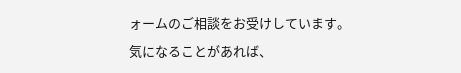ォームのご相談をお受けしています。気になることがあれば、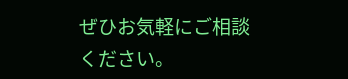ぜひお気軽にご相談ください。